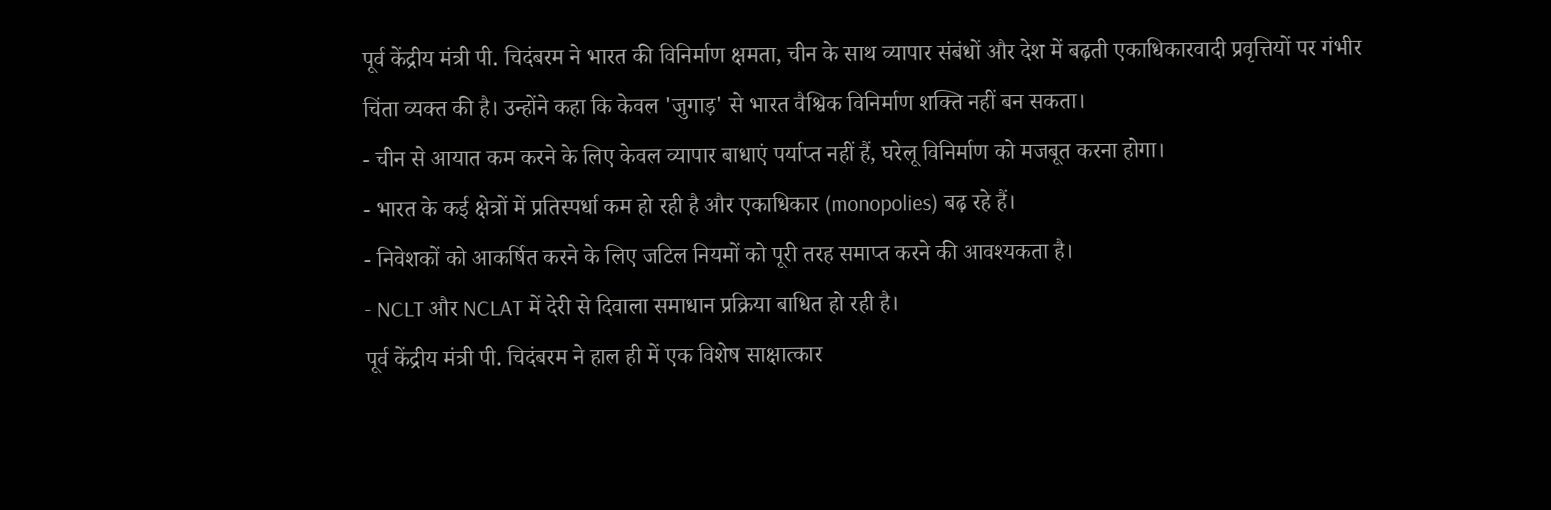पूर्व केंद्रीय मंत्री पी. चिदंबरम ने भारत की विनिर्माण क्षमता, चीन के साथ व्यापार संबंधों और देश में बढ़ती एकाधिकारवादी प्रवृत्तियों पर गंभीर चिंता व्यक्त की है। उन्होंने कहा कि केवल 'जुगाड़' से भारत वैश्विक विनिर्माण शक्ति नहीं बन सकता।
- चीन से आयात कम करने के लिए केवल व्यापार बाधाएं पर्याप्त नहीं हैं, घरेलू विनिर्माण को मजबूत करना होगा।
- भारत के कई क्षेत्रों में प्रतिस्पर्धा कम हो रही है और एकाधिकार (monopolies) बढ़ रहे हैं।
- निवेशकों को आकर्षित करने के लिए जटिल नियमों को पूरी तरह समाप्त करने की आवश्यकता है।
- NCLT और NCLAT में देरी से दिवाला समाधान प्रक्रिया बाधित हो रही है।
पूर्व केंद्रीय मंत्री पी. चिदंबरम ने हाल ही में एक विशेष साक्षात्कार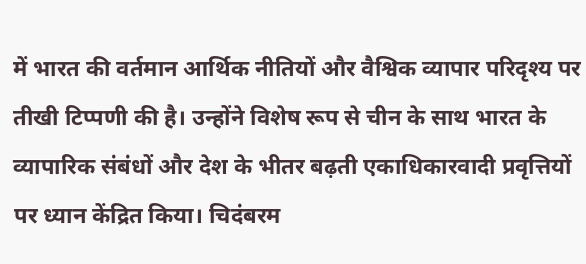में भारत की वर्तमान आर्थिक नीतियों और वैश्विक व्यापार परिदृश्य पर तीखी टिप्पणी की है। उन्होंने विशेष रूप से चीन के साथ भारत के व्यापारिक संबंधों और देश के भीतर बढ़ती एकाधिकारवादी प्रवृत्तियों पर ध्यान केंद्रित किया। चिदंबरम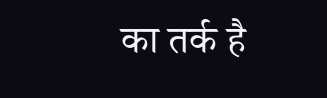का तर्क है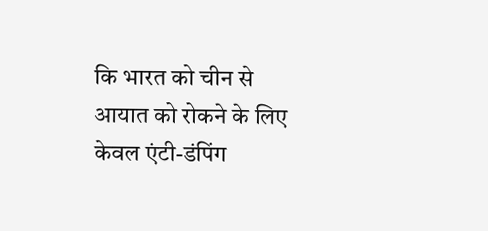कि भारत को चीन से आयात को रोकने के लिए केवल एंटी-डंपिंग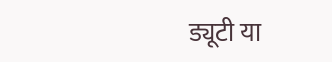ड्यूटी या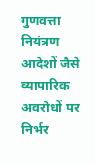गुणवत्ता नियंत्रण आदेशों जैसे व्यापारिक अवरोधों पर निर्भर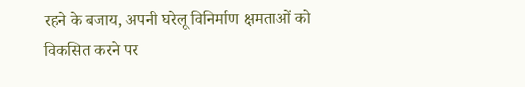रहने के बजाय, अपनी घरेलू विनिर्माण क्षमताओं को विकसित करने पर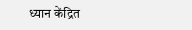ध्यान केंद्रित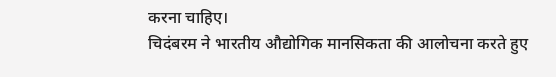करना चाहिए।
चिदंबरम ने भारतीय औद्योगिक मानसिकता की आलोचना करते हुए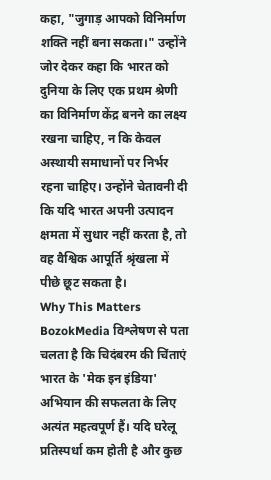कहा, "जुगाड़ आपको विनिर्माण शक्ति नहीं बना सकता।" उन्होंने जोर देकर कहा कि भारत को दुनिया के लिए एक प्रथम श्रेणी का विनिर्माण केंद्र बनने का लक्ष्य रखना चाहिए, न कि केवल अस्थायी समाधानों पर निर्भर रहना चाहिए। उन्होंने चेतावनी दी कि यदि भारत अपनी उत्पादन क्षमता में सुधार नहीं करता है, तो वह वैश्विक आपूर्ति श्रृंखला में पीछे छूट सकता है।
Why This Matters
BozokMedia विश्लेषण से पता चलता है कि चिदंबरम की चिंताएं भारत के 'मेक इन इंडिया' अभियान की सफलता के लिए अत्यंत महत्वपूर्ण हैं। यदि घरेलू प्रतिस्पर्धा कम होती है और कुछ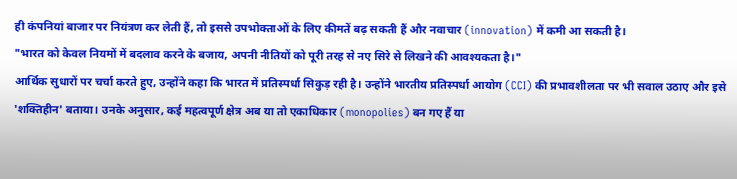ही कंपनियां बाजार पर नियंत्रण कर लेती हैं, तो इससे उपभोक्ताओं के लिए कीमतें बढ़ सकती हैं और नवाचार (innovation) में कमी आ सकती है।
"भारत को केवल नियमों में बदलाव करने के बजाय, अपनी नीतियों को पूरी तरह से नए सिरे से लिखने की आवश्यकता है।"
आर्थिक सुधारों पर चर्चा करते हुए, उन्होंने कहा कि भारत में प्रतिस्पर्धा सिकुड़ रही है। उन्होंने भारतीय प्रतिस्पर्धा आयोग (CCI) की प्रभावशीलता पर भी सवाल उठाए और इसे 'शक्तिहीन' बताया। उनके अनुसार, कई महत्वपूर्ण क्षेत्र अब या तो एकाधिकार (monopolies) बन गए हैं या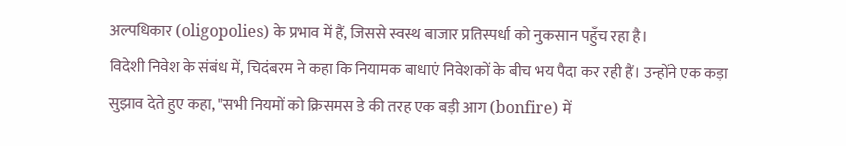अल्पधिकार (oligopolies) के प्रभाव में हैं, जिससे स्वस्थ बाजार प्रतिस्पर्धा को नुकसान पहुँच रहा है।
विदेशी निवेश के संबंध में, चिदंबरम ने कहा कि नियामक बाधाएं निवेशकों के बीच भय पैदा कर रही हैं। उन्होंने एक कड़ा सुझाव देते हुए कहा, "सभी नियमों को क्रिसमस डे की तरह एक बड़ी आग (bonfire) में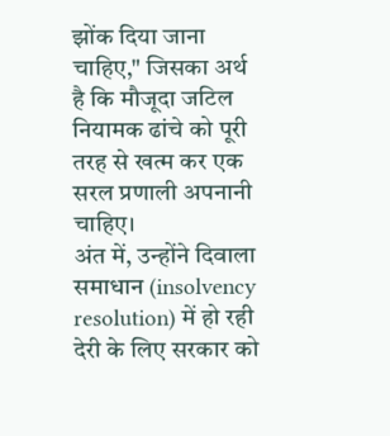झोंक दिया जाना चाहिए," जिसका अर्थ है कि मौजूदा जटिल नियामक ढांचे को पूरी तरह से खत्म कर एक सरल प्रणाली अपनानी चाहिए।
अंत में, उन्होंने दिवाला समाधान (insolvency resolution) में हो रही देरी के लिए सरकार को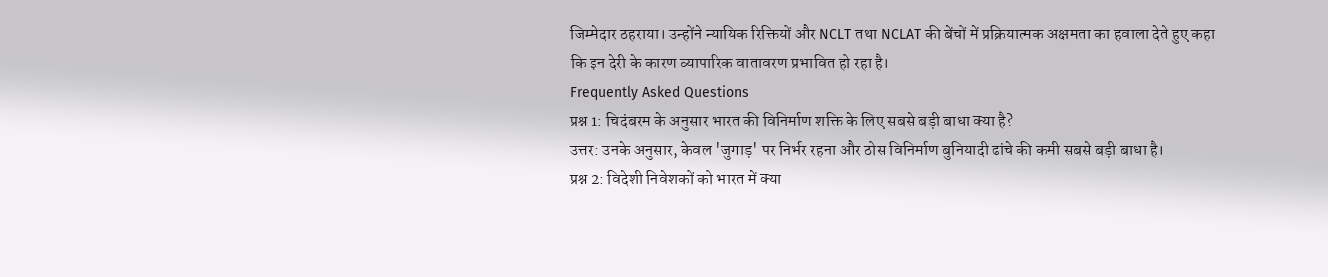जिम्मेदार ठहराया। उन्होंने न्यायिक रिक्तियों और NCLT तथा NCLAT की बेंचों में प्रक्रियात्मक अक्षमता का हवाला देते हुए कहा कि इन देरी के कारण व्यापारिक वातावरण प्रभावित हो रहा है।
Frequently Asked Questions
प्रश्न 1: चिदंबरम के अनुसार भारत की विनिर्माण शक्ति के लिए सबसे बड़ी बाधा क्या है?
उत्तर: उनके अनुसार, केवल 'जुगाड़' पर निर्भर रहना और ठोस विनिर्माण बुनियादी ढांचे की कमी सबसे बड़ी बाधा है।
प्रश्न 2: विदेशी निवेशकों को भारत में क्या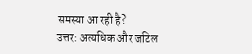समस्या आ रही है?
उत्तर: अत्यधिक और जटिल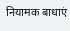नियामक बाधाएं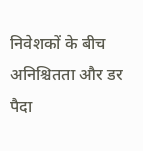निवेशकों के बीच अनिश्चितता और डर पैदा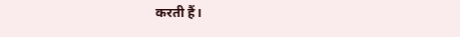करती हैं।